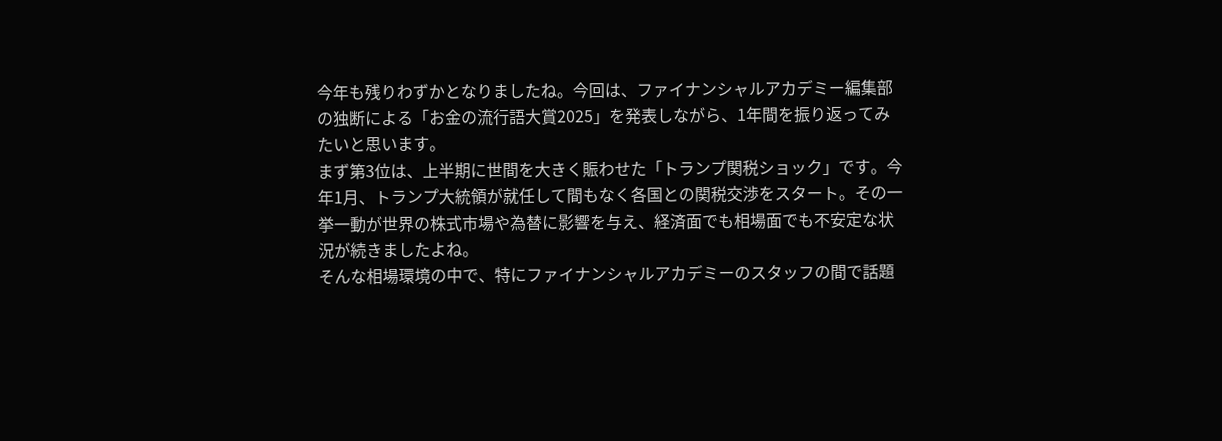今年も残りわずかとなりましたね。今回は、ファイナンシャルアカデミー編集部の独断による「お金の流行語大賞2025」を発表しながら、1年間を振り返ってみたいと思います。
まず第3位は、上半期に世間を大きく賑わせた「トランプ関税ショック」です。今年1月、トランプ大統領が就任して間もなく各国との関税交渉をスタート。その一挙一動が世界の株式市場や為替に影響を与え、経済面でも相場面でも不安定な状況が続きましたよね。
そんな相場環境の中で、特にファイナンシャルアカデミーのスタッフの間で話題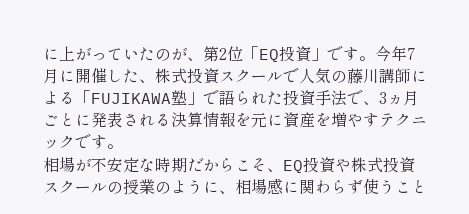に上がっていたのが、第2位「EQ投資」です。今年7月に開催した、株式投資スクールで人気の藤川講師による「FUJIKAWA塾」で語られた投資手法で、3ヵ月ごとに発表される決算情報を元に資産を増やすテクニックです。
相場が不安定な時期だからこそ、EQ投資や株式投資スクールの授業のように、相場感に関わらず使うこと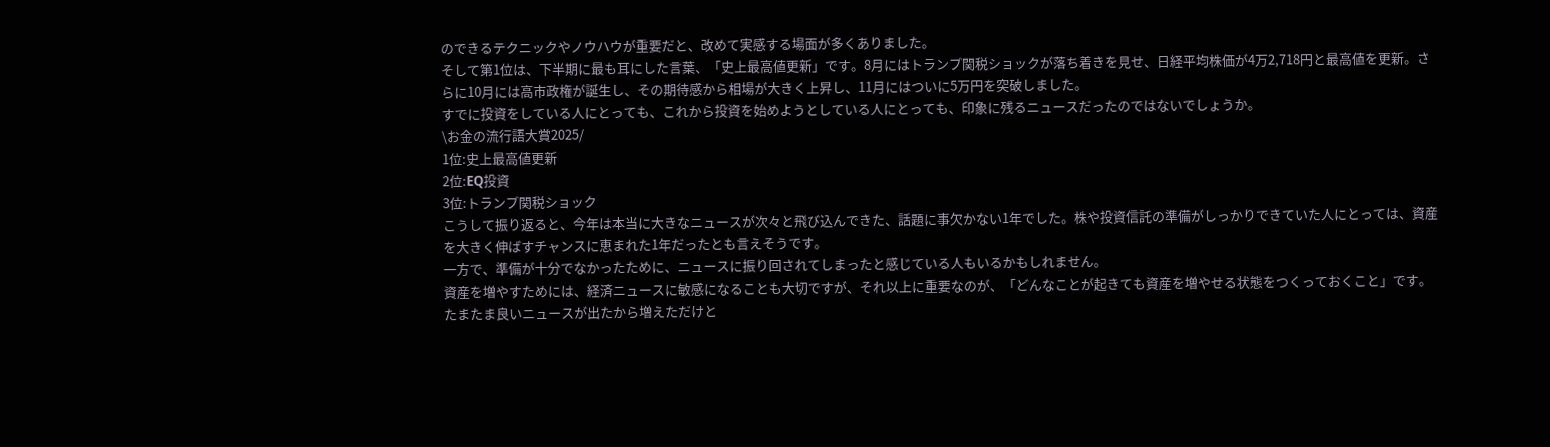のできるテクニックやノウハウが重要だと、改めて実感する場面が多くありました。
そして第1位は、下半期に最も耳にした言葉、「史上最高値更新」です。8月にはトランプ関税ショックが落ち着きを見せ、日経平均株価が4万2,718円と最高値を更新。さらに10月には高市政権が誕生し、その期待感から相場が大きく上昇し、11月にはついに5万円を突破しました。
すでに投資をしている人にとっても、これから投資を始めようとしている人にとっても、印象に残るニュースだったのではないでしょうか。
\お金の流行語大賞2025/
1位:史上最高値更新
2位:EQ投資
3位:トランプ関税ショック
こうして振り返ると、今年は本当に大きなニュースが次々と飛び込んできた、話題に事欠かない1年でした。株や投資信託の準備がしっかりできていた人にとっては、資産を大きく伸ばすチャンスに恵まれた1年だったとも言えそうです。
一方で、準備が十分でなかったために、ニュースに振り回されてしまったと感じている人もいるかもしれません。
資産を増やすためには、経済ニュースに敏感になることも大切ですが、それ以上に重要なのが、「どんなことが起きても資産を増やせる状態をつくっておくこと」です。
たまたま良いニュースが出たから増えただけと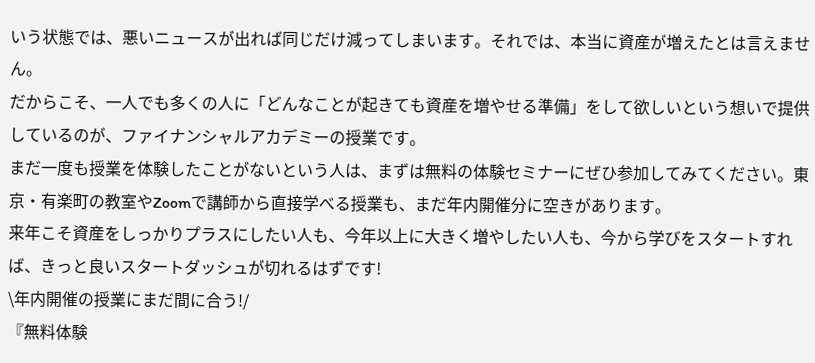いう状態では、悪いニュースが出れば同じだけ減ってしまいます。それでは、本当に資産が増えたとは言えません。
だからこそ、一人でも多くの人に「どんなことが起きても資産を増やせる準備」をして欲しいという想いで提供しているのが、ファイナンシャルアカデミーの授業です。
まだ一度も授業を体験したことがないという人は、まずは無料の体験セミナーにぜひ参加してみてください。東京・有楽町の教室やZoomで講師から直接学べる授業も、まだ年内開催分に空きがあります。
来年こそ資産をしっかりプラスにしたい人も、今年以上に大きく増やしたい人も、今から学びをスタートすれば、きっと良いスタートダッシュが切れるはずです!
\年内開催の授業にまだ間に合う!/
『無料体験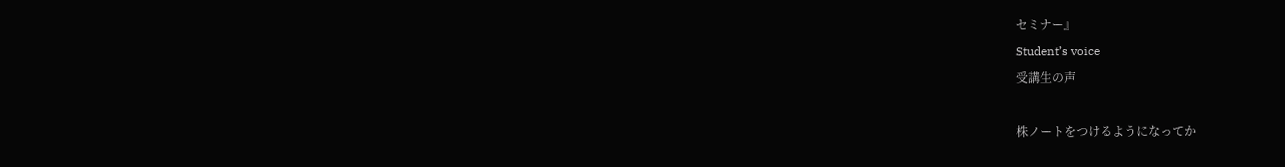セミナー』
Student’s voice
受講生の声

株ノートをつけるようになってか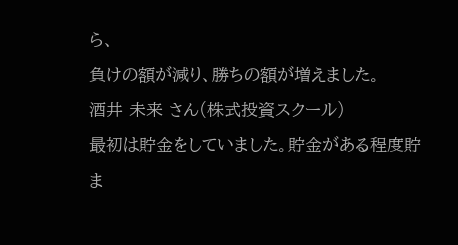ら、
負けの額が減り、勝ちの額が増えました。
酒井 未来 さん(株式投資スクール)
最初は貯金をしていました。貯金がある程度貯ま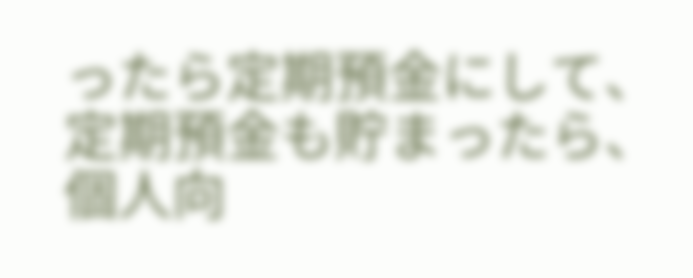ったら定期預金にして、定期預金も貯まったら、個人向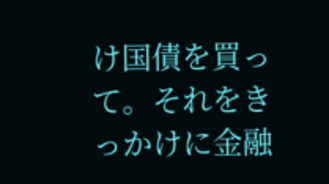け国債を買って。それをきっかけに金融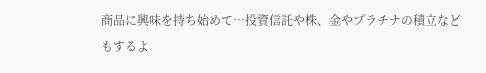商品に興味を持ち始めて…投資信託や株、金やプラチナの積立などもするよ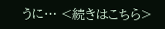うに… <続きはこちら>